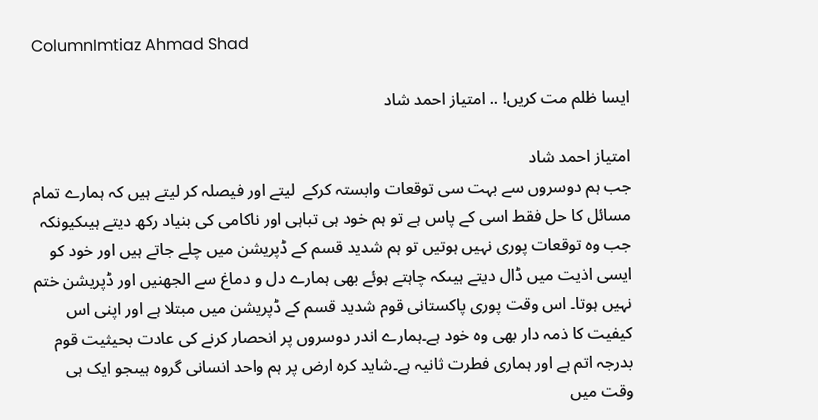ColumnImtiaz Ahmad Shad

ایسا ظلم مت کریں! .. امتیاز احمد شاد

امتیاز احمد شاد
جب ہم دوسروں سے بہت سی توقعات وابستہ کرکے  لیتے اور فیصلہ کر لیتے ہیں کہ ہمارے تمام مسائل کا حل فقط اسی کے پاس ہے تو ہم خود ہی تباہی اور ناکامی کی بنیاد رکھ دیتے ہیںکیونکہ جب وہ توقعات پوری نہیں ہوتیں تو ہم شدید قسم کے ڈپریشن میں چلے جاتے ہیں اور خود کو ایسی اذیت میں ڈال دیتے ہیںکہ چاہتے ہوئے بھی ہمارے دل و دماغ سے الجھنیں اور ڈپریشن ختم نہیں ہوتا۔ اس وقت پوری پاکستانی قوم شدید قسم کے ڈپریشن میں مبتلا ہے اور اپنی اس کیفیت کا ذمہ دار بھی وہ خود ہے۔ہمارے اندر دوسروں پر انحصار کرنے کی عادت بحیثیت قوم بدرجہ اتم ہے اور ہماری فطرت ثانیہ ہے۔شاید کرہ ارض پر ہم واحد انسانی گروہ ہیںجو ایک ہی وقت میں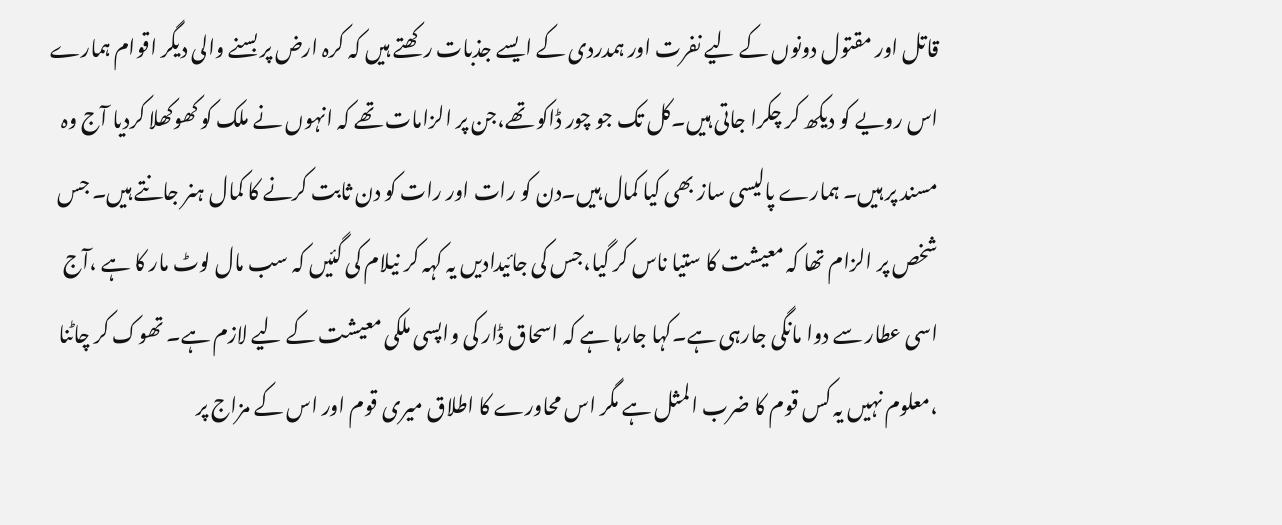قاتل اور مقتول دونوں کے لیے نفرت اور ہمدردی کے ایسے جذبات رکھتے ہیں کہ کرہ ارض پر بسنے والی دیگر اقوام ہمارے اس رویے کو دیکھ کر چکرا جاتی ہیں۔کل تک جو چور ڈاکو تھے،جن پر الزامات تھے کہ انہوں نے ملک کو کھوکھلا کردیا آج وہ مسند پر ہیں۔ ہمارے پالیسی ساز بھی کیا کمال ہیں۔دن کو رات اور رات کو دن ثابت کرنے کا کمال ہنر جانتے ہیں۔ جس شخص پر الزام تھا کہ معیشت کا ستیا ناس کر گیا،جس کی جائیدادیں یہ کہہ کر نیلام کی گئیں کہ سب مال لوٹ مار کا ہے ،آج اسی عطار سے دوا مانگی جارہی ہے۔کہا جارہا ہے کہ اسحاق ڈار کی واپسی ملکی معیشت کے لیے لازم ہے۔ تھوک کر چاٹنا ،معلوم نہیں یہ کس قوم کا ضرب المثل ہے مگر اس محاورے کا اطلاق میری قوم اور اس کے مزاج پر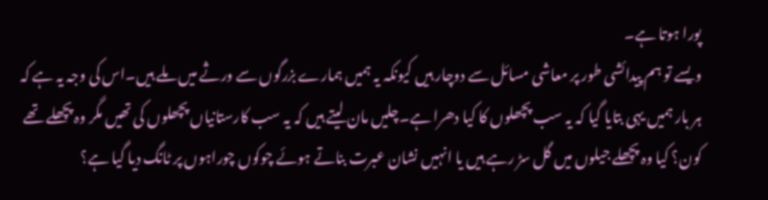پورا ہوتا ہے۔
ویسے تو ہم پیدائشی طور پر معاشی مسائل سے دوچار ہیں کیونکہ یہ ہمیں ہمارے بزرگوں سے ورثے میں ملے ہیں۔اس کی وجہ یہ ہے کہ ہر بار ہمیں یہی بتایا گیا کہ یہ سب پچھلوں کا کیا دھرا ہے۔چلیں مان لیتے ہیں کہ یہ سب کارستانیاں پچھلوں کی تھیں مگر وہ پچھلے تھے کون؟ کیا وہ پچھلے جیلوں میں گل سڑ رہے ہیں یا انہیں نشان عبرت بناتے ہوئے چوکوں چوراہوں پر ٹانگ دیا گیا ہے؟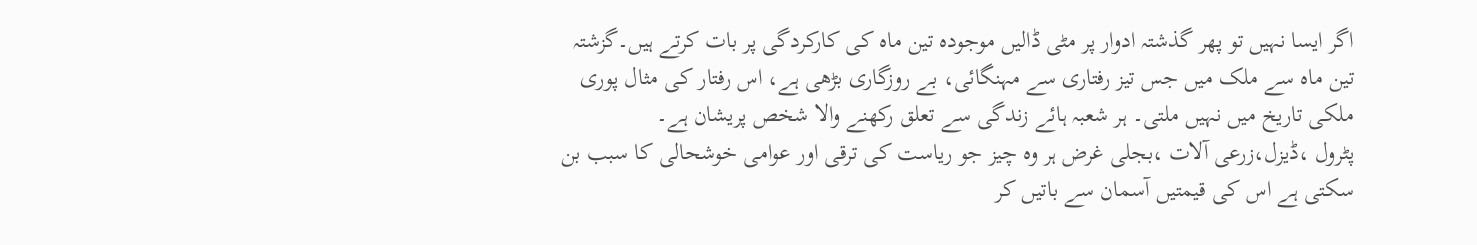اگر ایسا نہیں تو پھر گذشتہ ادوار پر مٹی ڈالیں موجودہ تین ماہ کی کارکردگی پر بات کرتے ہیں۔گزشتہ تین ماہ سے ملک میں جس تیز رفتاری سے مہنگائی، بے روزگاری بڑھی ہے، اس رفتار کی مثال پوری ملکی تاریخ میں نہیں ملتی۔ ہر شعبہ ہائے زندگی سے تعلق رکھنے والا شخص پریشان ہے۔
پٹرول ،ڈیزل،زرعی آلات ،بجلی غرض ہر وہ چیز جو ریاست کی ترقی اور عوامی خوشحالی کا سبب بن سکتی ہے اس کی قیمتیں آسمان سے باتیں کر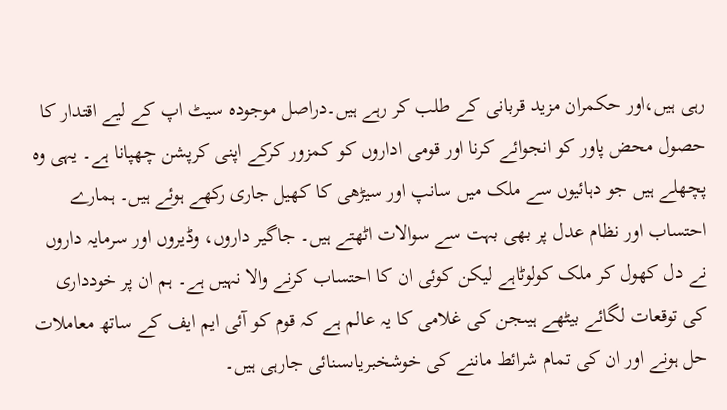رہی ہیں،اور حکمران مزید قربانی کے طلب کر رہے ہیں۔دراصل موجودہ سیٹ اپ کے لیے اقتدار کا حصول محض پاور کو انجوائے کرنا اور قومی اداروں کو کمزور کرکے اپنی کرپشن چھپانا ہے۔ یہی وہ پچھلے ہیں جو دہائیوں سے ملک میں سانپ اور سیڑھی کا کھیل جاری رکھے ہوئے ہیں۔ ہمارے احتساب اور نظام عدل پر بھی بہت سے سوالات اٹھتے ہیں۔ جاگیر داروں، وڈیروں اور سرمایہ داروں نے دل کھول کر ملک کولوٹاہے لیکن کوئی ان کا احتساب کرنے والا نہیں ہے۔ ہم ان پر خودداری کی توقعات لگائے بیٹھے ہیںجن کی غلامی کا یہ عالم ہے کہ قوم کو آئی ایم ایف کے ساتھ معاملات حل ہونے اور ان کی تمام شرائط ماننے کی خوشخبریاںسنائی جارہی ہیں۔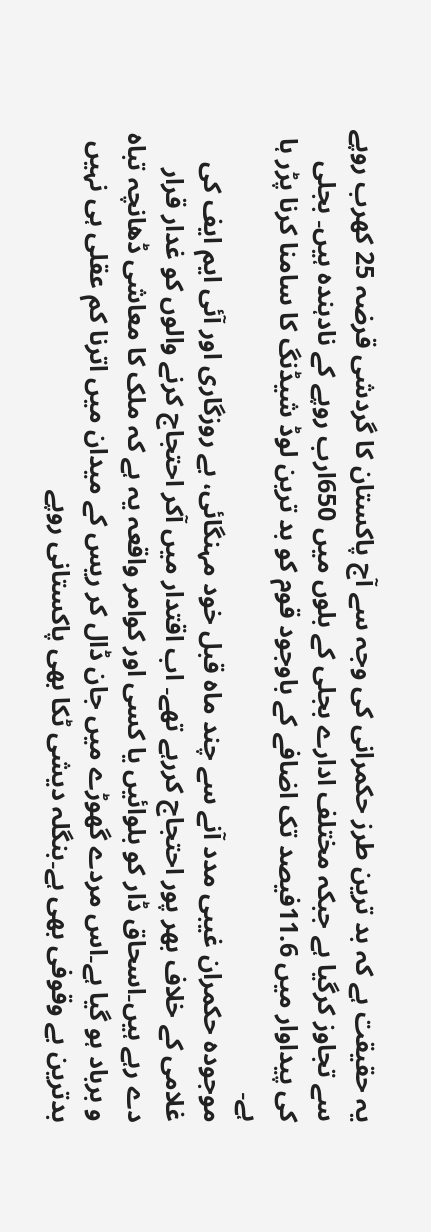یہ حقیقت ہے کہ بد ترین طرز حکمرانی کی وجہ سے آج پاکستان کا گردشی قرضہ 25 کھرب روپے سے تجاوز کرگیا ہے جبکہ مختلف ادارے بجلی کے بلوں میں 650ارب روپے کے نادہندہ ہیں۔ بجلی کی پیداوار میں 11.6فیصد تک اضافے کے باوجود قوم کو بد ترین لوڈ شیڈنگ کا سامنا کرنا پڑر ہا ہے۔
موجودہ حکمران غیبی مدد آنے سے چند ماہ قبل خود مہنگائی، بے روزگاری اور آئی ایم ایف کی غلامی کے خلاف بھر پور احتجاج کررہے تھے۔ اب اقتدار میں آکر احتجاج کرنے والوں کو غدار قرار دے رہے ہیں۔اسحاق ڈار کو بلوائیں یا کسی اور کوامر واقعہ یہ ہے کہ ملک کا معاشی ڈھانچہ تباہ و برباد ہو گیا ہے۔اس مردے گھوڑے میں جان ڈال کر ریس کے میدان میں اترنا کم عقلی ہی نہیں بدترین بے وقوفی بھی ہے۔بنگلہ دیشی ٹکا بھی پاکستانی روپے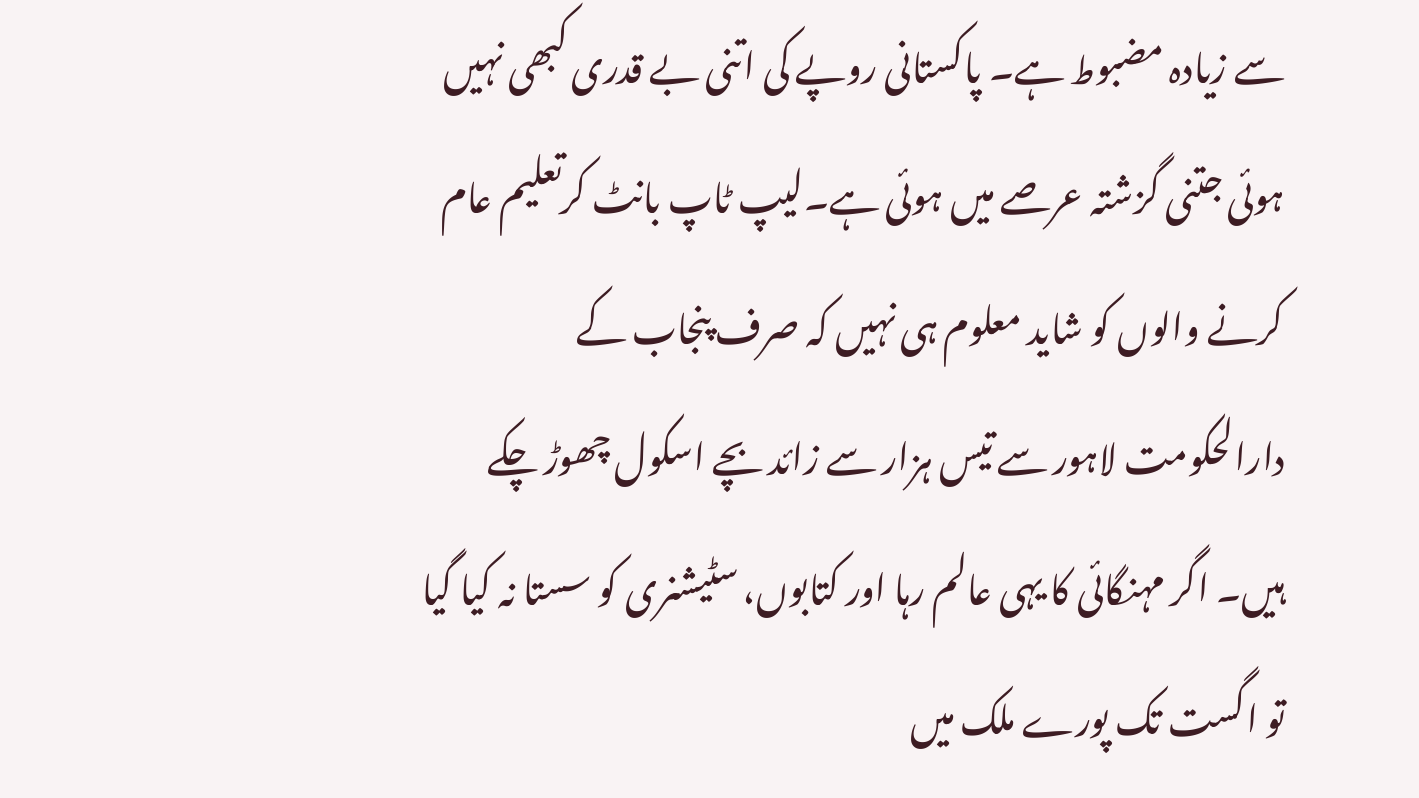سے زیادہ مضبوط ہے۔ پاکستانی روپے کی اتنی بے قدری کبھی نہیں ہوئی جتنی گزشتہ عرصے میں ہوئی ہے۔لیپ ٹاپ بانٹ کرتعلیم عام کرنے والوں کو شاید معلوم ہی نہیں کہ صرف پنجاب کے دارالحکومت لاہور سے تیس ہزار سے زائد بچے اسکول چھوڑ چکے ہیں۔ اگر مہنگائی کا یہی عالم رہا اور کتابوں، سٹیشنری کو سستا نہ کیا گیا تو اگست تک پورے ملک میں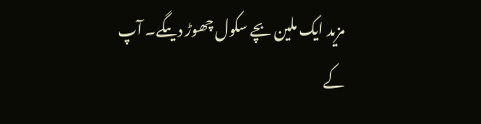مزید ایک ملین بچے سکول چھوڑ دیںگے۔ آپ کے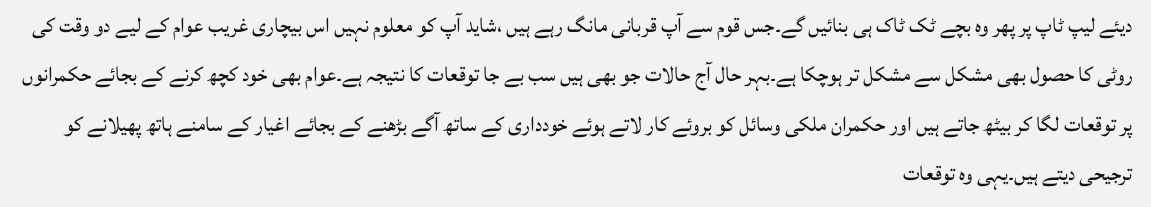دیئے لیپ ٹاپ پر پھر وہ بچے ٹک ٹاک ہی بنائیں گے۔جس قوم سے آپ قربانی مانگ رہے ہیں ،شاید آپ کو معلوم نہیں اس بیچاری غریب عوام کے لیے دو وقت کی روٹی کا حصول بھی مشکل سے مشکل تر ہوچکا ہے۔بہر حال آج حالات جو بھی ہیں سب بے جا توقعات کا نتیجہ ہے۔عوام بھی خود کچھ کرنے کے بجائے حکمرانوں پر توقعات لگا کر بیٹھ جاتے ہیں اور حکمران ملکی وسائل کو بروئے کار لاتے ہوئے خودداری کے ساتھ آگے بڑھنے کے بجائے اغیار کے سامنے ہاتھ پھیلانے کو ترجیحی دیتے ہیں۔یہی وہ توقعات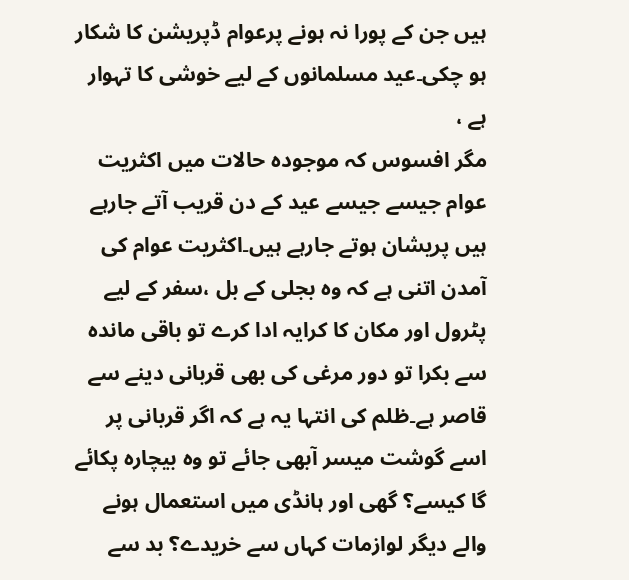ہیں جن کے پورا نہ ہونے پرعوام ڈپریشن کا شکار ہو چکی۔عید مسلمانوں کے لیے خوشی کا تہوار ہے ،
مگر افسوس کہ موجودہ حالات میں اکثریت عوام جیسے جیسے عید کے دن قریب آتے جارہے ہیں پریشان ہوتے جارہے ہیں۔اکثریت عوام کی آمدن اتنی ہے کہ وہ بجلی کے بل ،سفر کے لیے پٹرول اور مکان کا کرایہ ادا کرے تو باقی ماندہ سے بکرا تو دور مرغی کی بھی قربانی دینے سے قاصر ہے۔ظلم کی انتہا یہ ہے کہ اگر قربانی پر اسے گوشت میسر آبھی جائے تو وہ بیچارہ پکائے گا کیسے؟ گھی اور ہانڈی میں استعمال ہونے والے دیگر لوازمات کہاں سے خریدے؟ بد سے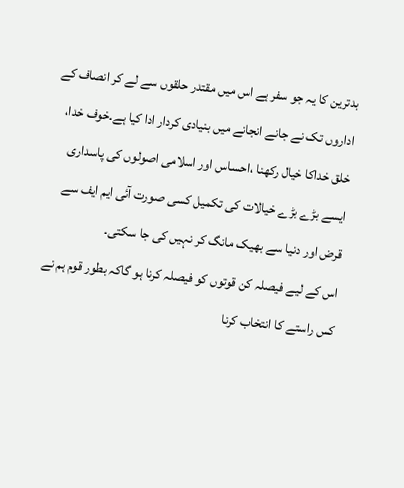بدترین کا یہ جو سفر ہے اس میں مقتدر حلقوں سے لے کر انصاف کے اداروں تک نے جانے انجانے میں بنیادی کردار ادا کیا ہے۔خوف خدا، خلق خداکا خیال رکھنا ،احساس اور اسلامی اصولوں کی پاسداری ایسے بڑے بڑے خیالات کی تکمیل کسی صورت آئی ایم ایف سے قرض اور دنیا سے بھیک مانگ کر نہیں کی جا سکتی۔
اس کے لیے فیصلہ کن قوتوں کو فیصلہ کرنا ہو گاکہ بطور قوم ہم نے کس راستے کا انتخاب کرنا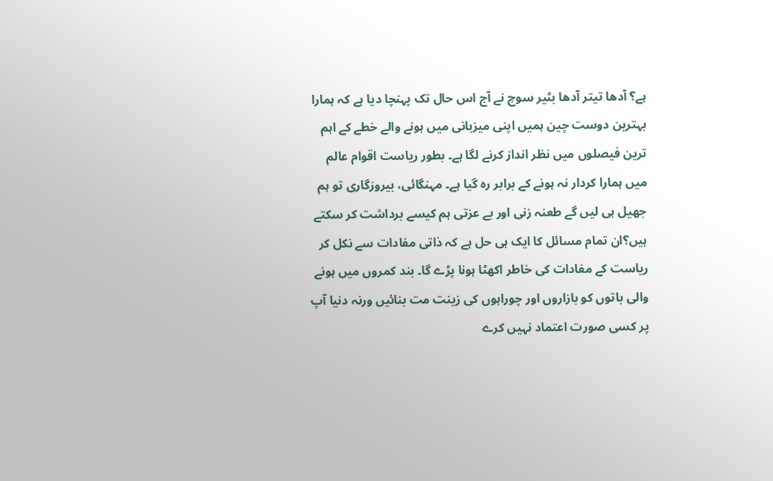ہے؟ آدھا تیتر آدھا بٹیر سوچ نے آج اس حال تک پہنچا دیا ہے کہ ہمارا بہترین دوست چین ہمیں اپنی میزبانی میں ہونے والے خطے کے اہم ترین فیصلوں میں نظر انداز کرنے لگا ہے۔ بطور ریاست اقوام عالم میں ہمارا کردار نہ ہونے کے برابر رہ گیا ہے۔ مہنگائی، بیروزگاری تو ہم جھیل ہی لیں گے طعنہ زنی اور بے عزتی ہم کیسے برداشت کر سکتے ہیں؟ان تمام مسائل کا ایک ہی حل ہے کہ ذاتی مفادات سے نکل کر ریاست کے مفادات کی خاطر اکھٹا ہونا پڑے گا۔ بند کمروں میں ہونے والی باتوں کو بازاروں اور چوراہوں کی زینت مت بنائیں ورنہ دنیا آپ پر کسی صورت اعتماد نہیں کرے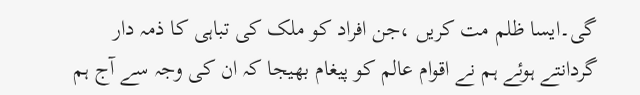گی۔ایسا ظلم مت کریں ،جن افراد کو ملک کی تباہی کا ذمہ دار گردانتے ہوئے ہم نے اقوام عالم کو پیغام بھیجا کہ ان کی وجہ سے آج ہم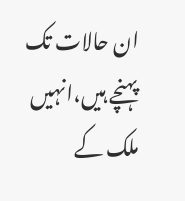ان حالات تک پہنچے ہیں،انہیں ملک کے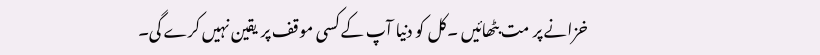خزانے پر مت بٹھائیں ۔کل کو دنیا آپ کے کسی موقف پر یقین نہیں کرے گی۔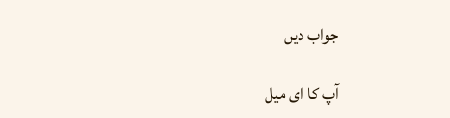جواب دیں

آپ کا ای میل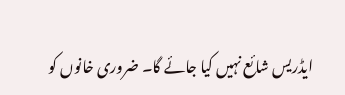ایڈریس شائع نہیں کیا جائے گا۔ ضروری خانوں کو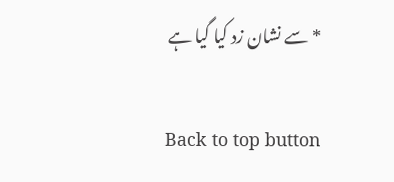* سے نشان زد کیا گیا ہے

Back to top button